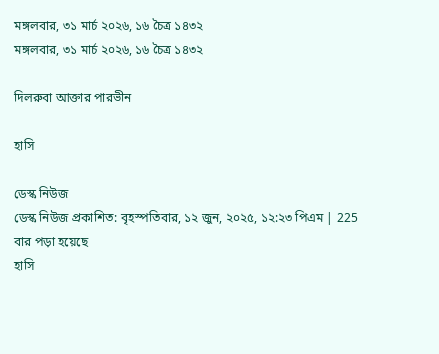মঙ্গলবার, ৩১ মার্চ ২০২৬, ১৬ চৈত্র ১৪৩২
মঙ্গলবার, ৩১ মার্চ ২০২৬, ১৬ চৈত্র ১৪৩২

দিলরুবা আক্তার পারভীন

হাসি

ডেস্ক নিউজ
ডেস্ক নিউজ প্রকাশিত: বৃহস্পতিবার, ১২ জুন, ২০২৫, ১২:২৩ পিএম | 225 বার পড়া হয়েছে
হাসি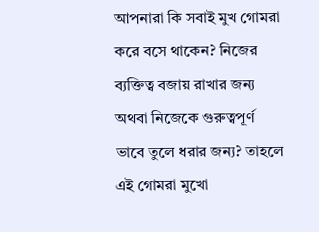আপনারা কি সবাই মুখ গোমরা করে বসে থাকেন? নিজের ব্যক্তিত্ব বজায় রাখার জন্য অথবা নিজেকে গুরুত্বপূর্ণ ভাবে তুলে ধরার জন্য? তাহলে এই গোমরা মুখো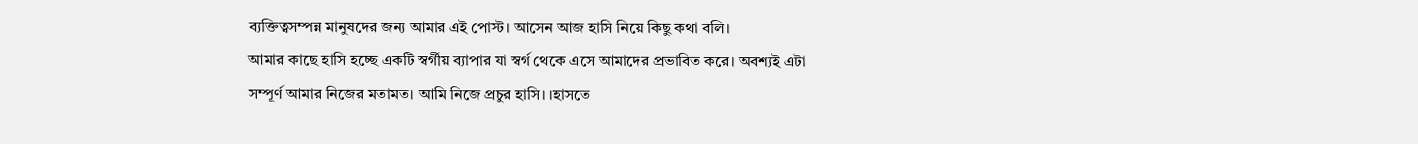ব্যক্তিত্বসম্পন্ন মানুষদের জন্য আমার এই পোস্ট। আসেন আজ হাসি নিয়ে কিছু কথা বলি।
আমার কাছে হাসি হচ্ছে একটি স্বর্গীয় ব্যাপার যা স্বর্গ থেকে এসে আমাদের প্রভাবিত করে। অবশ্যই এটা সম্পূর্ণ আমার নিজের মতামত। আমি নিজে প্রচুর হাসি। ।হাসতে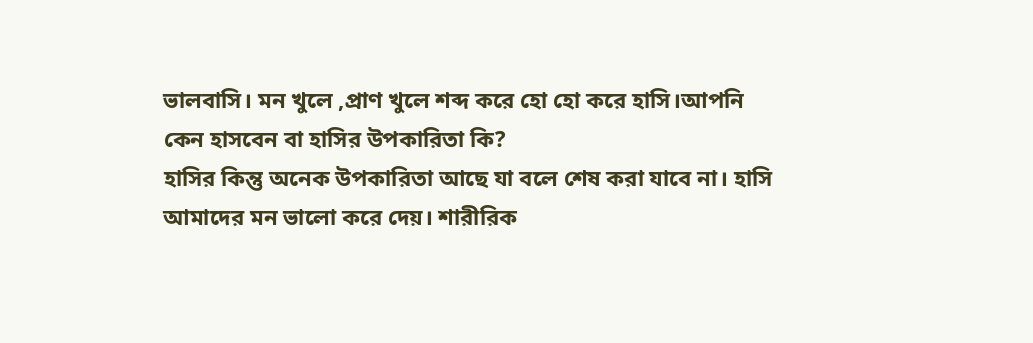ভালবাসি। মন খুলে ,প্রাণ খুলে শব্দ করে হো হো করে হাসি।আপনি কেন হাসবেন বা হাসির উপকারিতা কি?
হাসির কিন্তু অনেক উপকারিতা আছে যা বলে শেষ করা যাবে না। হাসি আমাদের মন ভালো করে দেয়। শারীরিক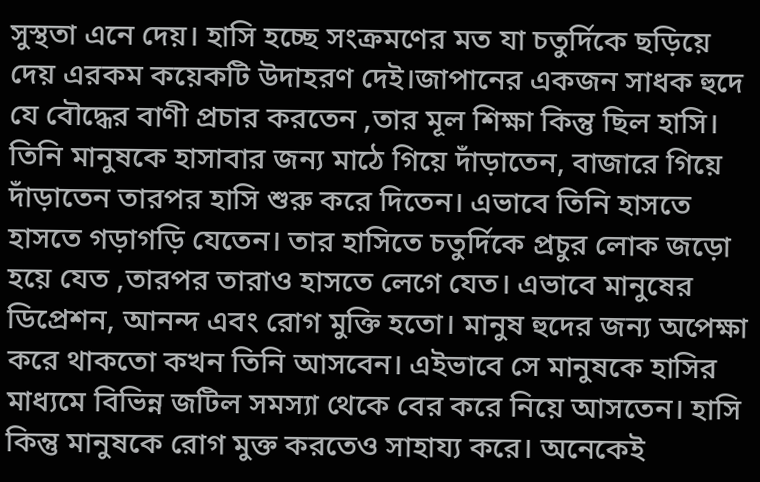সুস্থতা এনে দেয়। হাসি হচ্ছে সংক্রমণের মত যা চতুর্দিকে ছড়িয়ে দেয় এরকম কয়েকটি উদাহরণ দেই।জাপানের একজন সাধক হুদে যে বৌদ্ধের বাণী প্রচার করতেন ,তার মূল শিক্ষা কিন্তু ছিল হাসি। তিনি মানুষকে হাসাবার জন্য মাঠে গিয়ে দাঁড়াতেন, বাজারে গিয়ে দাঁড়াতেন তারপর হাসি শুরু করে দিতেন। এভাবে তিনি হাসতে হাসতে গড়াগড়ি যেতেন। তার হাসিতে চতুর্দিকে প্রচুর লোক জড়ো হয়ে যেত ,তারপর তারাও হাসতে লেগে যেত। এভাবে মানুষের ডিপ্রেশন, আনন্দ এবং রোগ মুক্তি হতো। মানুষ হুদের জন্য‌ অপেক্ষা করে থাকতো কখন তিনি আসবেন। এইভাবে সে মানুষকে হাসির মাধ্যমে বিভিন্ন জটিল সমস্যা থেকে বের করে নিয়ে আসতেন। হাসি কিন্তু মানুষকে রোগ মুক্ত করতেও সাহায্য করে। অনেকেই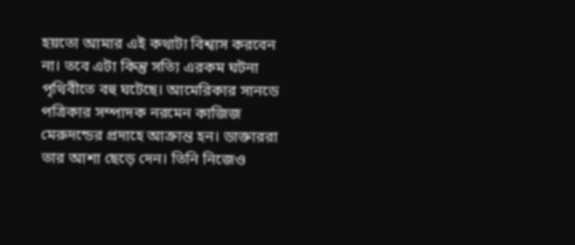হয়তো আমার এই কথাটা বিশ্বাস করবেন না। তবে এটা কিন্তু সত্যি এরকম ঘটনা পৃথিবীতে বহু ঘটেছে। আমেরিকার সানডে পত্রিকার সম্পাদক নরমেন কাজিজ মেরুদন্ডের প্রদাহে আক্রান্ত হন। ডাক্তাররা তার আশা ছেড়ে দেন। তিনি নিজেও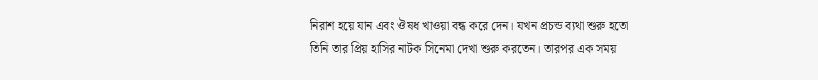নিরাশ হয়ে যান এবং ঔষধ খাওয়া বন্ধ করে দেন। যখন প্রচন্ড ব্যথা শুরু হতো তিনি তার প্রিয় হাসির নাটক সিনেমা দেখা শুরু করতেন। তারপর এক সময়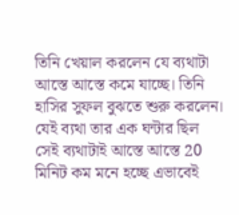তিনি খেয়াল করলেন যে ব্যথাটা আস্তে আস্তে কমে যাচ্ছে। তিনি হাসির সুফল বুঝতে শুরু করলেন। যেই ব্যথা তার এক ঘন্টার ছিল সেই ব্যথাটাই আস্তে আস্তে 20 মিনিট কম মনে হচ্ছে এভাবেই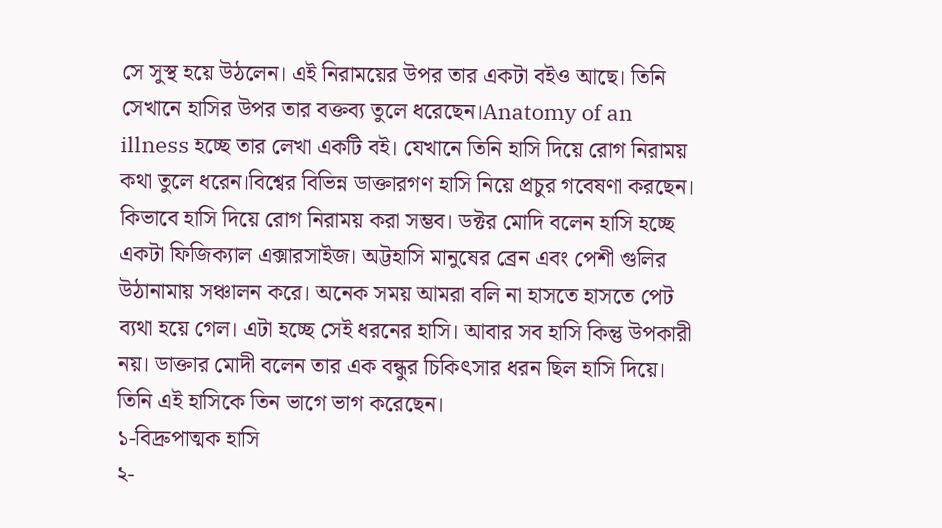সে সুস্থ হয়ে উঠলেন। এই নিরাময়ের উপর তার একটা বইও আছে। তিনি সেখানে হাসির উপর তার বক্তব্য তুলে ধরেছেন।Anatomy of an illness হচ্ছে তার লেখা একটি বই। যেখানে তিনি হাসি দিয়ে রোগ নিরাময় কথা তুলে ধরেন।বিশ্বের বিভিন্ন ডাক্তারগণ হাসি নিয়ে প্রচুর গবেষণা করছেন। কিভাবে হাসি দিয়ে রোগ নিরাময় করা সম্ভব। ডক্টর মোদি বলেন হাসি হচ্ছে একটা ফিজিক্যাল এক্সারসাইজ। অট্টহাসি মানুষের ব্রেন এবং পেশী গুলির উঠানামায় সঞ্চালন করে। অনেক সময় আমরা বলি না হাসতে হাসতে পেট ব্যথা হয়ে গেল। এটা হচ্ছে সেই ধরনের হাসি। আবার সব হাসি কিন্তু উপকারী নয়। ডাক্তার মোদী বলেন তার এক বন্ধুর চিকিৎসার ধরন ছিল হাসি দিয়ে। তিনি এই হাসিকে তিন ভাগে ভাগ করেছেন।
১-বিদ্রুপাত্মক হাসি
২-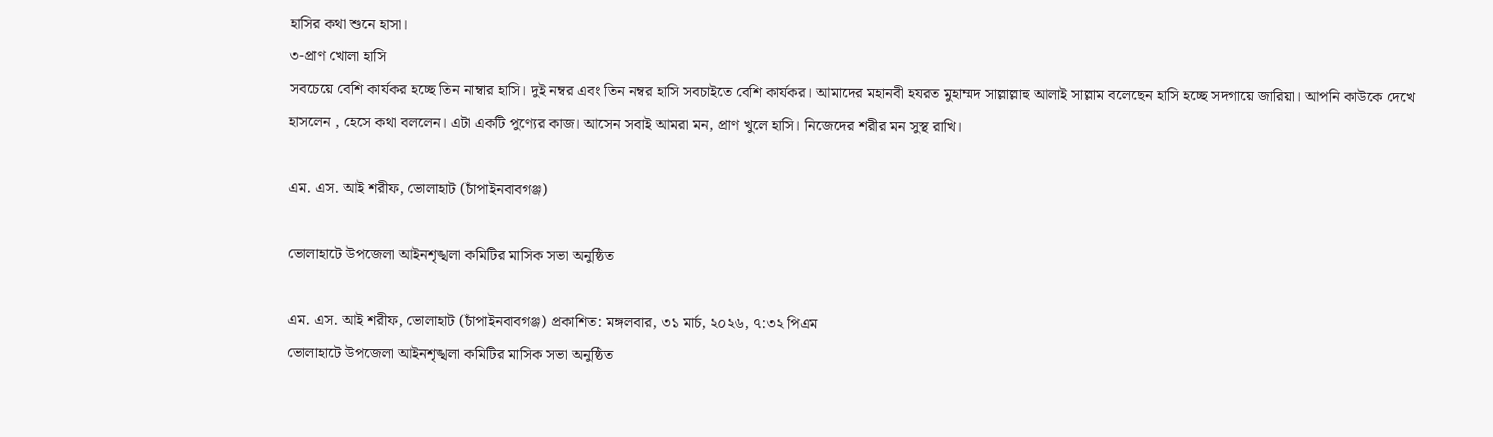হাসির কথা শুনে হাসা।
৩-প্রাণ খোলা হাসি
সবচেয়ে বেশি কার্যকর হচ্ছে তিন নাম্বার হাসি। দুই নম্বর এবং তিন নম্বর হাসি সবচাইতে বেশি কার্যকর। আমাদের মহানবী হযরত মুহাম্মদ সাল্লাল্লাহু আলাই সাল্লাম বলেছেন হাসি হচ্ছে সদগায়ে জারিয়া। আপনি কাউকে দেখে হাসলেন , হেসে কথা বললেন। এটা একটি পুণ্যের কাজ। আসেন সবাই আমরা মন, প্রাণ খুলে হাসি। নিজেদের শরীর মন সুস্থ রাখি।

এম. এস. আই শরীফ, ভোলাহাট (চাঁপাইনবাবগঞ্জ)

ভোলাহাটে উপজেলা আইনশৃঙ্খলা কমিটির মাসিক সভা অনুষ্ঠিত

এম. এস. আই শরীফ, ভোলাহাট (চাঁপাইনবাবগঞ্জ) প্রকাশিত: মঙ্গলবার, ৩১ মার্চ, ২০২৬, ৭:৩২ পিএম
ভোলাহাটে উপজেলা আইনশৃঙ্খলা কমিটির মাসিক সভা অনুষ্ঠিত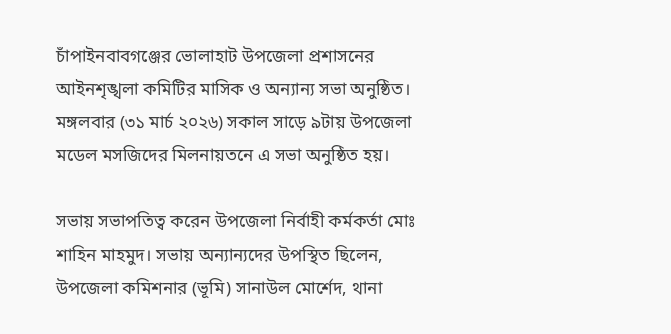চাঁপাইনবাবগঞ্জের ভোলাহাট উপজেলা প্রশাসনের আইনশৃঙ্খলা কমিটির মাসিক ও অন্যান্য সভা অনুষ্ঠিত। মঙ্গলবার (৩১ মার্চ ২০২৬) সকাল সাড়ে ৯টায় উপজেলা মডেল মসজিদের মিলনায়তনে এ সভা অনুষ্ঠিত হয়।

সভায় সভাপতিত্ব করেন উপজেলা নির্বাহী কর্মকর্তা মোঃ শাহিন মাহমুদ। সভায় অন্যান্যদের উপস্থিত ছিলেন, উপজেলা কমিশনার (ভূমি) সানাউল মোর্শেদ, থানা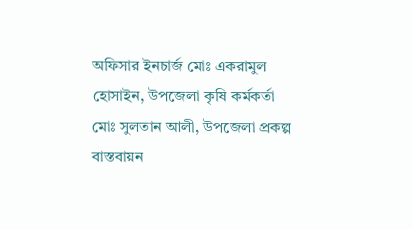অফিসার ইনচার্জ মোঃ একরামুল হোসাইন, উপজেলা কৃষি কর্মকর্তা মোঃ সুলতান আলী, উপজেলা প্রকল্প বাস্তবায়ন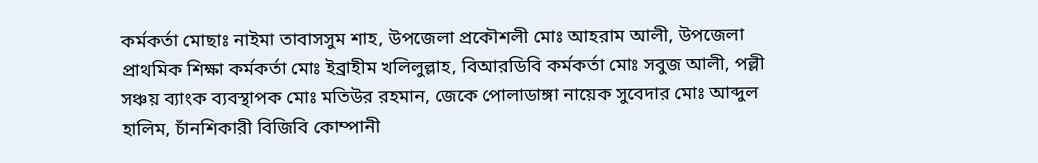কর্মকর্তা মোছাঃ নাইমা তাবাসসুম শাহ, উপজেলা প্রকৌশলী মোঃ আহরাম আলী, উপজেলা প্রাথমিক শিক্ষা কর্মকর্তা মোঃ ইব্রাহীম খলিলুল্লাহ, বিআরডিবি কর্মকর্তা মোঃ সবুজ আলী, পল্লী সঞ্চয় ব্যাংক ব্যবস্থাপক মোঃ মতিউর রহমান, জেকে পোলাডাঙ্গা নায়েক সুবেদার মোঃ আব্দুল হালিম, চাঁনশিকারী বিজিবি কোম্পানী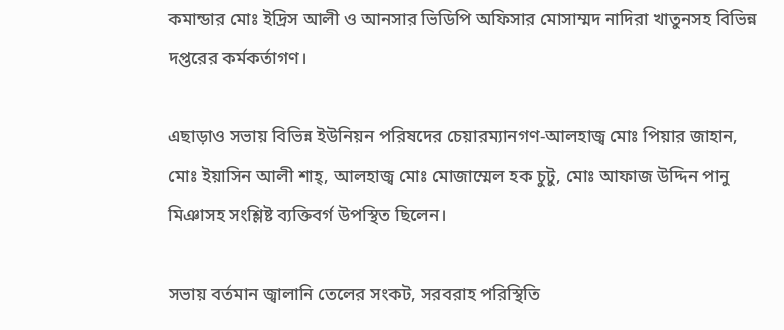কমান্ডার মোঃ ইদ্রিস আলী ও আনসার ভিডিপি অফিসার মোসাম্মদ নাদিরা খাতুনসহ বিভিন্ন দপ্তরের কর্মকর্তাগণ।

এছাড়াও সভায় বিভিন্ন ইউনিয়ন পরিষদের চেয়ারম্যানগণ-আলহাজ্ব মোঃ পিয়ার জাহান, মোঃ ইয়াসিন আলী শাহ্, আলহাজ্ব মোঃ মোজাম্মেল হক চুটু, মোঃ আফাজ উদ্দিন পানু মিঞাসহ সংশ্লিষ্ট ব্যক্তিবর্গ উপস্থিত ছিলেন।

সভায় বর্তমান জ্বালানি তেলের সংকট, সরবরাহ পরিস্থিতি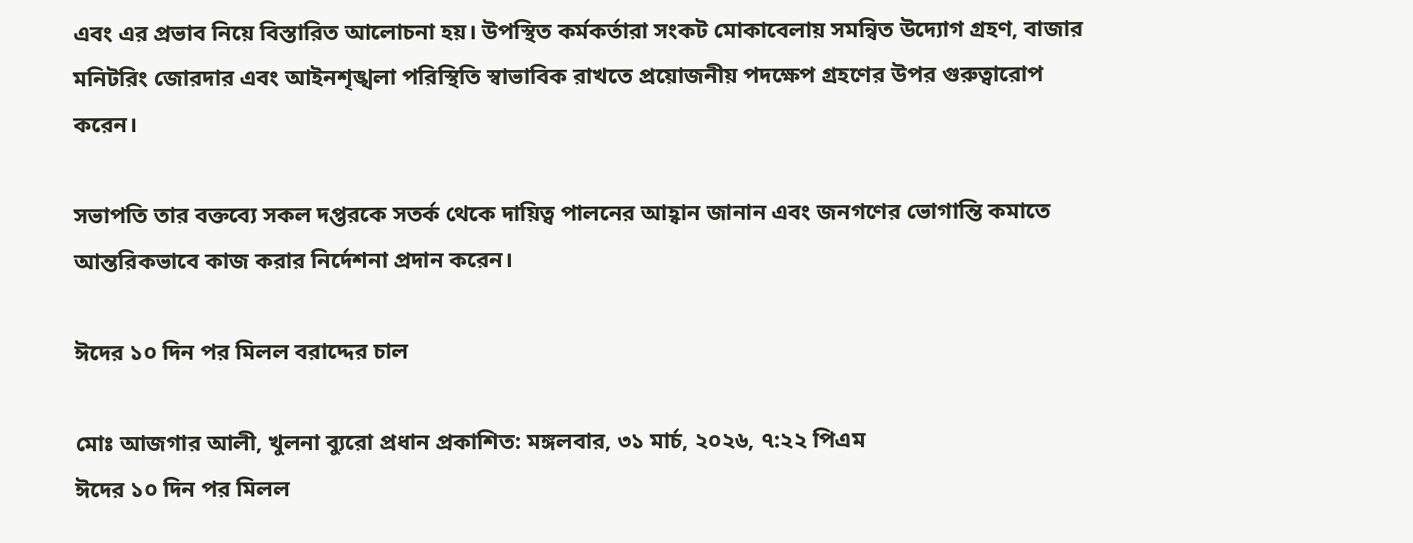এবং এর প্রভাব নিয়ে বিস্তারিত আলোচনা হয়। উপস্থিত কর্মকর্তারা সংকট মোকাবেলায় সমন্বিত উদ্যোগ গ্রহণ, বাজার মনিটরিং জোরদার এবং আইনশৃঙ্খলা পরিস্থিতি স্বাভাবিক রাখতে প্রয়োজনীয় পদক্ষেপ গ্রহণের উপর গুরুত্বারোপ করেন।

সভাপতি তার বক্তব্যে সকল দপ্তরকে সতর্ক থেকে দায়িত্ব পালনের আহ্বান জানান এবং জনগণের ভোগান্তি কমাতে আন্তরিকভাবে কাজ করার নির্দেশনা প্রদান করেন।

ঈদের ১০ দিন পর মিলল বরাদ্দের চাল

মোঃ আজগার আলী, খুলনা ব্যুরো প্রধান প্রকাশিত: মঙ্গলবার, ৩১ মার্চ, ২০২৬, ৭:২২ পিএম
ঈদের ১০ দিন পর মিলল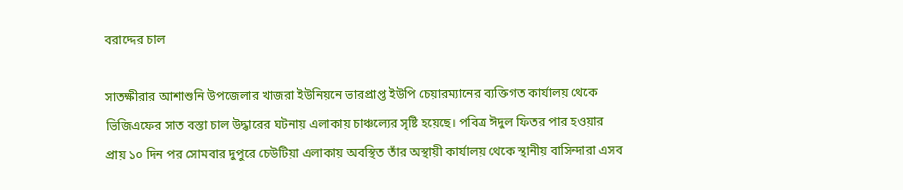বরাদ্দের চাল

সাতক্ষীরার আশাশুনি উপজেলার খাজরা ইউনিয়নে ভারপ্রাপ্ত ইউপি চেয়ারম্যানের ব্যক্তিগত কার্যালয় থেকে ভিজিএফের সাত বস্তা চাল উদ্ধারের ঘটনায় এলাকায় চাঞ্চল্যের সৃষ্টি হয়েছে। পবিত্র ঈদুল ফিতর পার হওয়ার প্রায় ১০ দিন পর সোমবার দুপুরে চেউটিয়া এলাকায় অবস্থিত তাঁর অস্থায়ী কার্যালয় থেকে স্থানীয় বাসিন্দারা এসব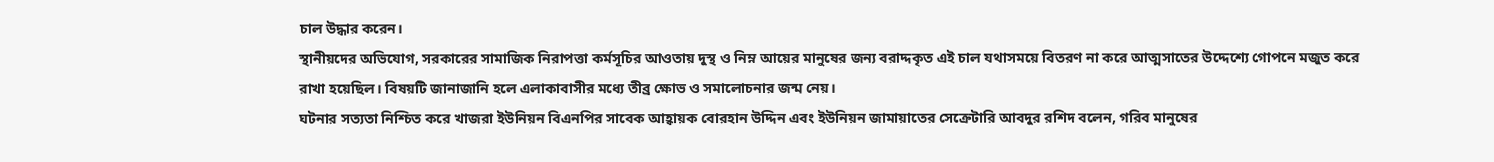চাল উদ্ধার করেন।
স্থানীয়দের অভিযোগ, সরকারের সামাজিক নিরাপত্তা কর্মসূচির আওতায় দুস্থ ও নিম্ন আয়ের মানুষের জন্য বরাদ্দকৃত এই চাল যথাসময়ে বিতরণ না করে আত্মসাতের উদ্দেশ্যে গোপনে মজুত করে রাখা হয়েছিল। বিষয়টি জানাজানি হলে এলাকাবাসীর মধ্যে তীব্র ক্ষোভ ও সমালোচনার জন্ম নেয়।
ঘটনার সত্যতা নিশ্চিত করে খাজরা ইউনিয়ন বিএনপির সাবেক আহ্বায়ক বোরহান উদ্দিন এবং ইউনিয়ন জামায়াতের সেক্রেটারি আবদুর রশিদ বলেন, গরিব মানুষের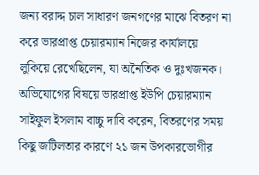জন্য বরাদ্দ চাল সাধারণ জনগণের মাঝে বিতরণ না করে ভারপ্রাপ্ত চেয়ারম্যান নিজের কার্যালয়ে লুকিয়ে রেখেছিলেন, যা অনৈতিক ও দুঃখজনক।
অভিযোগের বিষয়ে ভারপ্রাপ্ত ইউপি চেয়ারম্যান সাইফুল ইসলাম বাচ্চু দাবি করেন, বিতরণের সময় কিছু জটিলতার কারণে ২১ জন উপকারভোগীর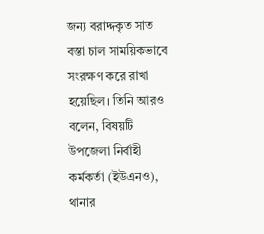জন্য বরাদ্দকৃত সাত বস্তা চাল সাময়িকভাবে সংরক্ষণ করে রাখা হয়েছিল। তিনি আরও বলেন, বিষয়টি উপজেলা নির্বাহী কর্মকর্তা (ইউএনও), থানার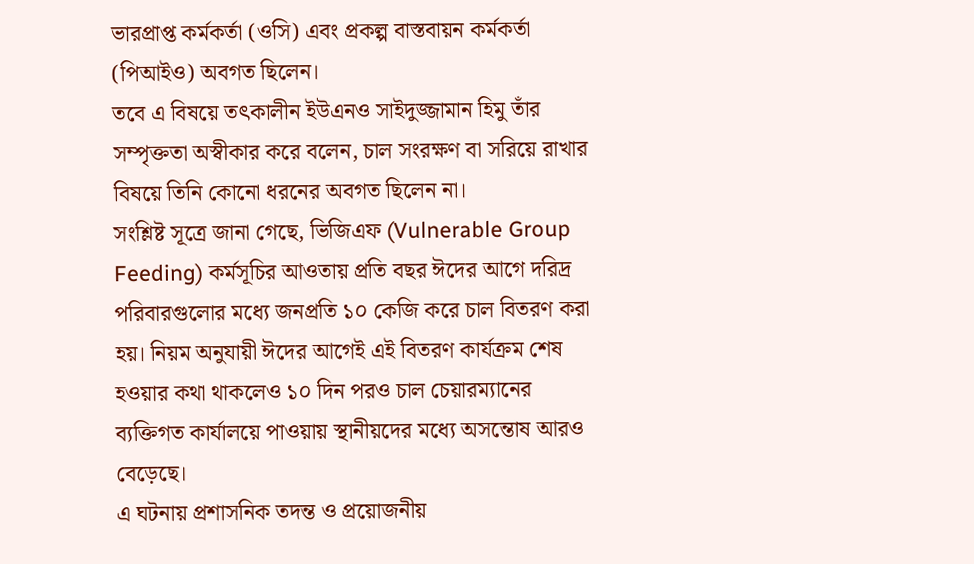ভারপ্রাপ্ত কর্মকর্তা (ওসি) এবং প্রকল্প বাস্তবায়ন কর্মকর্তা (পিআইও) অবগত ছিলেন।
তবে এ বিষয়ে তৎকালীন ইউএনও সাইদুজ্জামান হিমু তাঁর সম্পৃক্ততা অস্বীকার করে বলেন, চাল সংরক্ষণ বা সরিয়ে রাখার বিষয়ে তিনি কোনো ধরনের অবগত ছিলেন না।
সংশ্লিষ্ট সূত্রে জানা গেছে, ভিজিএফ (Vulnerable Group Feeding) কর্মসূচির আওতায় প্রতি বছর ঈদের আগে দরিদ্র পরিবারগুলোর মধ্যে জনপ্রতি ১০ কেজি করে চাল বিতরণ করা হয়। নিয়ম অনুযায়ী ঈদের আগেই এই বিতরণ কার্যক্রম শেষ হওয়ার কথা থাকলেও ১০ দিন পরও চাল চেয়ারম্যানের ব্যক্তিগত কার্যালয়ে পাওয়ায় স্থানীয়দের মধ্যে অসন্তোষ আরও বেড়েছে।
এ ঘটনায় প্রশাসনিক তদন্ত ও প্রয়োজনীয়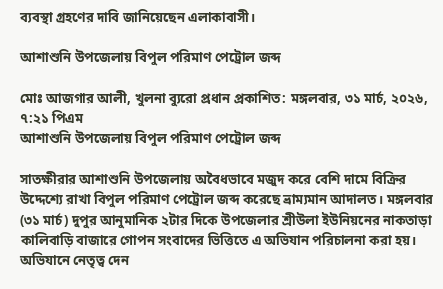ব্যবস্থা গ্রহণের দাবি জানিয়েছেন এলাকাবাসী।

আশাশুনি উপজেলায় বিপুল পরিমাণ পেট্রোল জব্দ

মোঃ আজগার আলী, খুলনা ব্যুরো প্রধান প্রকাশিত: মঙ্গলবার, ৩১ মার্চ, ২০২৬, ৭:২১ পিএম
আশাশুনি উপজেলায় বিপুল পরিমাণ পেট্রোল জব্দ

সাতক্ষীরার আশাশুনি উপজেলায় অবৈধভাবে মজুদ করে বেশি দামে বিক্রির উদ্দেশ্যে রাখা বিপুল পরিমাণ পেট্রোল জব্দ করেছে ভ্রাম্যমান আদালত। মঙ্গলবার (৩১ মার্চ) দুপুর আনুমানিক ২টার দিকে উপজেলার শ্রীউলা ইউনিয়নের নাকতাড়া কালিবাড়ি বাজারে গোপন সংবাদের ভিত্তিতে এ অভিযান পরিচালনা করা হয়।
অভিযানে নেতৃত্ব দেন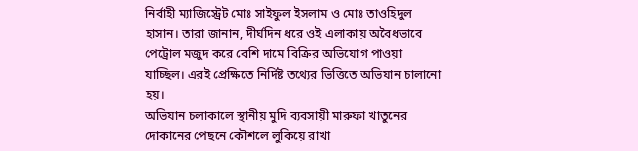নির্বাহী ম্যাজিস্ট্রেট মোঃ সাইফুল ইসলাম ও মোঃ তাওহিদুল হাসান। তারা জানান, দীর্ঘদিন ধরে ওই এলাকায় অবৈধভাবে পেট্রোল মজুদ করে বেশি দামে বিক্রির অভিযোগ পাওয়া যাচ্ছিল। এরই প্রেক্ষিতে নির্দিষ্ট তথ্যের ভিত্তিতে অভিযান চালানো হয়।
অভিযান চলাকালে স্থানীয় মুদি ব্যবসায়ী মারুফা খাতুনের দোকানের পেছনে কৌশলে লুকিয়ে রাখা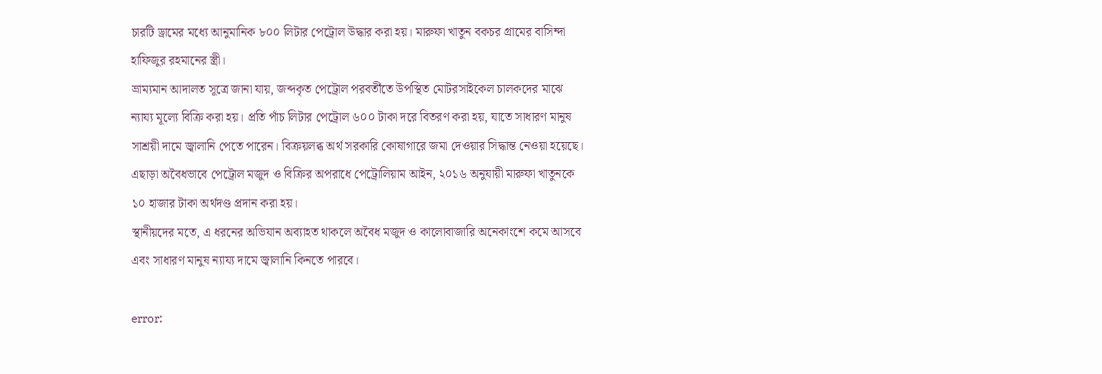চারটি ড্রামের মধ্যে আনুমানিক ৮০০ লিটার পেট্রোল উদ্ধার করা হয়। মারুফা খাতুন বকচর গ্রামের বাসিন্দা হাফিজুর রহমানের স্ত্রী।
ভ্রাম্যমান আদালত সূত্রে জানা যায়, জব্দকৃত পেট্রোল পরবর্তীতে উপস্থিত মোটরসাইকেল চালকদের মাঝে ন্যায্য মূল্যে বিক্রি করা হয়। প্রতি পাঁচ লিটার পেট্রোল ৬০০ টাকা দরে বিতরণ করা হয়, যাতে সাধারণ মানুষ সাশ্রয়ী দামে জ্বালানি পেতে পারেন। বিক্রয়লব্ধ অর্থ সরকারি কোষাগারে জমা দেওয়ার সিদ্ধান্ত নেওয়া হয়েছে।
এছাড়া অবৈধভাবে পেট্রোল মজুদ ও বিক্রির অপরাধে পেট্রোলিয়াম আইন, ২০১৬ অনুযায়ী মারুফা খাতুনকে ১০ হাজার টাকা অর্থদণ্ড প্রদান করা হয়।
স্থানীয়দের মতে, এ ধরনের অভিযান অব্যাহত থাকলে অবৈধ মজুদ ও কালোবাজারি অনেকাংশে কমে আসবে এবং সাধারণ মানুষ ন্যায্য দামে জ্বালানি কিনতে পারবে।

error: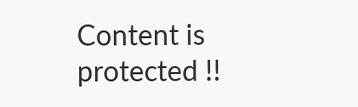Content is protected !!